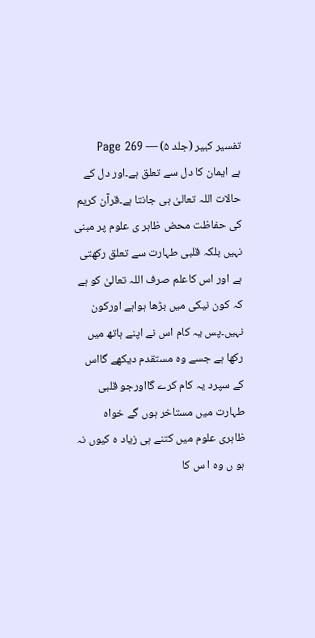تفسیر کبیر (جلد ۵) — Page 269
ہے ایمان کا دل سے تعلق ہے۔اور دل کے حالات اللہ تعالیٰ ہی جانتا ہے۔قرآن کریم کی حفاظت محض ظاہر ی علوم پر مبنی نہیں بلکہ قلبی طہارت سے تعلق رکھتی ہے اور اس کاعلم صرف اللہ تعالیٰ کو ہے کہ کون نیکی میں بڑھا ہواہے اورکون نہیں۔پس یہ کام اس نے اپنے ہاتھ میں رکھا ہے جسے وہ مستقدم دیکھے گااس کے سپرد یہ کام کرے گااورجو قلبی طہارت میں مستاخر ہوں گے خواہ ظاہری علوم میں کتنے ہی زیاد ہ کیوں نہ ہو ں وہ ا س کا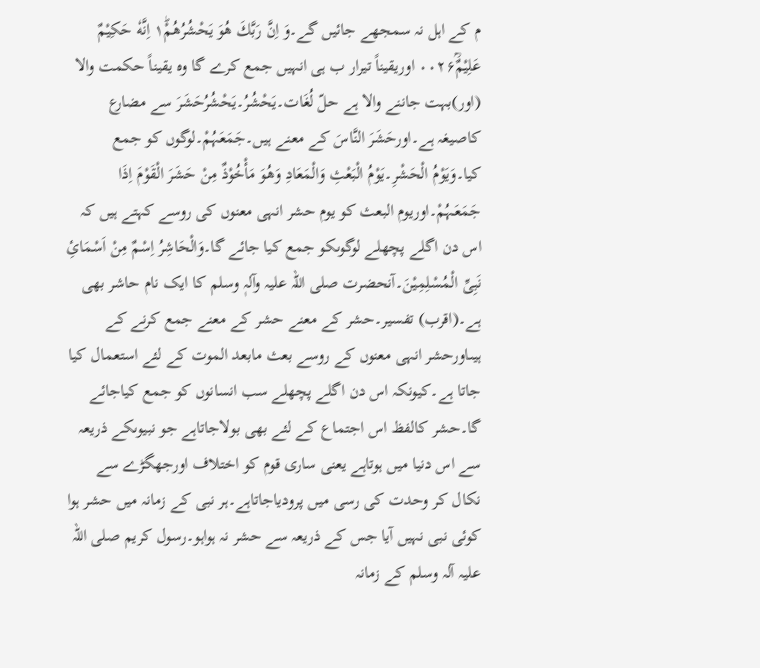م کے اہل نہ سمجھے جائیں گے۔وَ اِنَّ رَبَّكَ هُوَ يَحْشُرُهُمْ١ؕ اِنَّهٗ حَكِيْمٌ عَلِيْمٌؒ۰۰۲۶ اوریقیناً تیرار ب ہی انہیں جمع کرے گا وہ یقیناً حکمت والا (اور)بہت جاننے والا ہے حلّ لُغَات۔یَحْشُرُ۔یَحْشُرُحَشَرَ سے مضارع کاصیغہ ہے۔اورحَشَرَ النَّاسَ کے معنے ہیں۔جَمَعَہُمْ۔لوگوں کو جمع کیا۔وَیَوْمُ الْحَشْرِ۔یَوْمُ الْبَعْثِ وَالْمَعَادِ وَھُوَ مَأْخُوْذٌ مِنْ حَشَرَ الْقَوْمَ اِذَا جَمَعَـہُمْ۔اوریوم البعث کو یوم حشر انہی معنوں کی روسے کہتے ہیں کہ اس دن اگلے پچھلے لوگوںکو جمع کیا جائے گا۔وَالْحَاشِرُ اِسْمٌ مِنْ اَسْمَائِ نَبِیِّ الْمُسْلِمِیْنَ۔آنحضرت صلی اللہ علیہ وآلہٖ وسلم کا ایک نام حاشر بھی ہے۔(اقرب) تفسیر۔حشر کے معنے حشر کے معنے جمع کرنے کے ہیںاورحشر انہی معنوں کے روسے بعث مابعد الموت کے لئے استعمال کیا جاتا ہے۔کیونکہ اس دن اگلے پچھلے سب انسانوں کو جمع کیاجائے گا۔حشر کالفظ اس اجتماع کے لئے بھی بولاجاتاہے جو نبیوںکے ذریعہ سے اس دنیا میں ہوتاہے یعنی ساری قوم کو اختلاف اورجھگڑے سے نکال کر وحدت کی رسی میں پرودیاجاتاہے۔ہر نبی کے زمانہ میں حشر ہوا کوئی نبی نہیں آیا جس کے ذریعہ سے حشر نہ ہواہو۔رسول کریم صلی اللہ علیہ آلہ وسلم کے زمانہ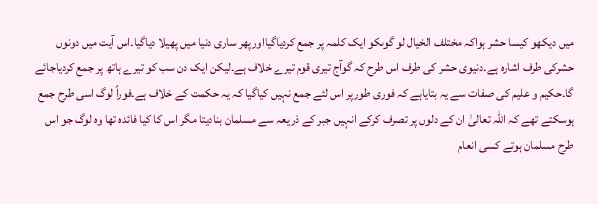میں دیکھو کیسا حشر ہواکہ مختلف الخیال لو گوںکو ایک کلمہ پر جمع کردیاگیااورپھر ساری دنیا میں پھیلا دیاگیا۔اس آیت میں دونوں حشرکی طرف اشارہ ہے۔دنیوی حشر کی طرف اس طرح کہ گوآج تیری قوم تیرے خلاف ہے۔لیکن ایک دن سب کو تیرے ہاتھ پر جمع کردیاجائے گا۔حکیم و علیم کی صفات سے یہ بتایاہے کہ فوری طورپر اس لئے جمع نہیں کیاگیا کہ یہ حکمت کے خلاف ہے۔فوراً لوگ اسی طرح جمع ہوسکتے تھے کہ اللہ تعالیٰ ان کے دلوں پر تصرف کرکے انہیں جبر کے ذریعہ سے مسلمان بنادیتا مگر اس کا کیا فائدہ تھا وہ لوگ جو اس طرح مسلمان ہوتے کسی انعام